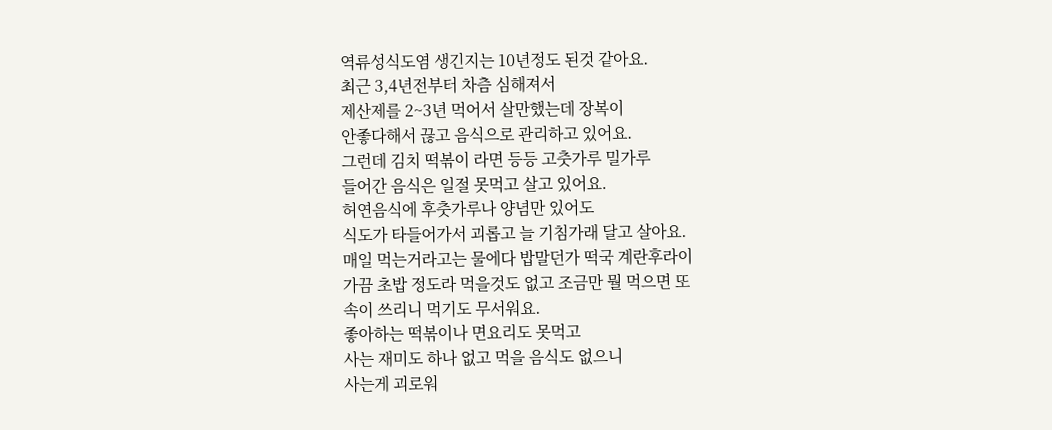역류성식도염 생긴지는 10년정도 된것 같아요.
최근 3,4년전부터 차츰 심해져서
제산제를 2~3년 먹어서 살만했는데 장복이
안좋다해서 끊고 음식으로 관리하고 있어요.
그런데 김치 떡볶이 라면 등등 고춧가루 밀가루
들어간 음식은 일절 못먹고 살고 있어요.
허연음식에 후춧가루나 양념만 있어도
식도가 타들어가서 괴롭고 늘 기침가래 달고 살아요.
매일 먹는거라고는 물에다 밥말던가 떡국 계란후라이
가끔 초밥 정도라 먹을것도 없고 조금만 뭘 먹으면 또
속이 쓰리니 먹기도 무서워요.
좋아하는 떡볶이나 면요리도 못먹고
사는 재미도 하나 없고 먹을 음식도 없으니
사는게 괴로워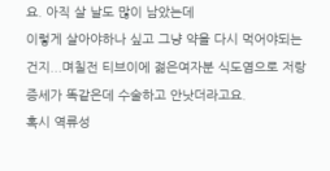요. 아직 살 날도 많이 남았는데
이렇게 살아야하나 싶고 그냥 약을 다시 먹어야되는건지...며칠전 티브이에 젊은여자분 식도염으로 저랑
증세가 똑같은데 수술하고 안낫더라고요.
혹시 역류성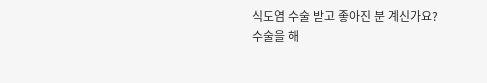식도염 수술 받고 좋아진 분 계신가요?
수술을 해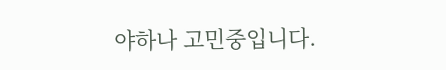야하나 고민중입니다.